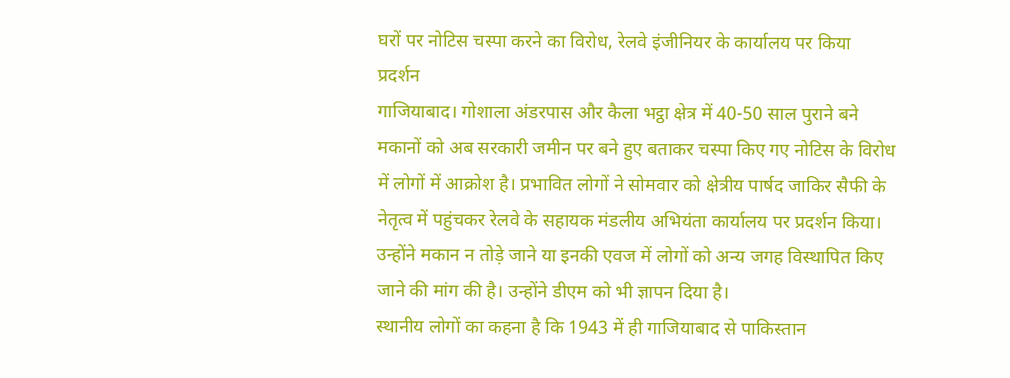घरों पर नोटिस चस्पा करने का विरोध, रेलवे इंजीनियर के कार्यालय पर किया प्रदर्शन
गाजियाबाद। गोशाला अंडरपास और कैला भट्ठा क्षेत्र में 40-50 साल पुराने बने मकानों को अब सरकारी जमीन पर बने हुए बताकर चस्पा किए गए नोटिस के विरोध में लोगों में आक्रोश है। प्रभावित लोगों ने सोमवार को क्षेत्रीय पार्षद जाकिर सैफी के नेतृत्व में पहुंचकर रेलवे के सहायक मंडलीय अभियंता कार्यालय पर प्रदर्शन किया। उन्होंने मकान न तोड़े जाने या इनकी एवज में लोगों को अन्य जगह विस्थापित किए जाने की मांग की है। उन्होंने डीएम को भी ज्ञापन दिया है।
स्थानीय लोगों का कहना है कि 1943 में ही गाजियाबाद से पाकिस्तान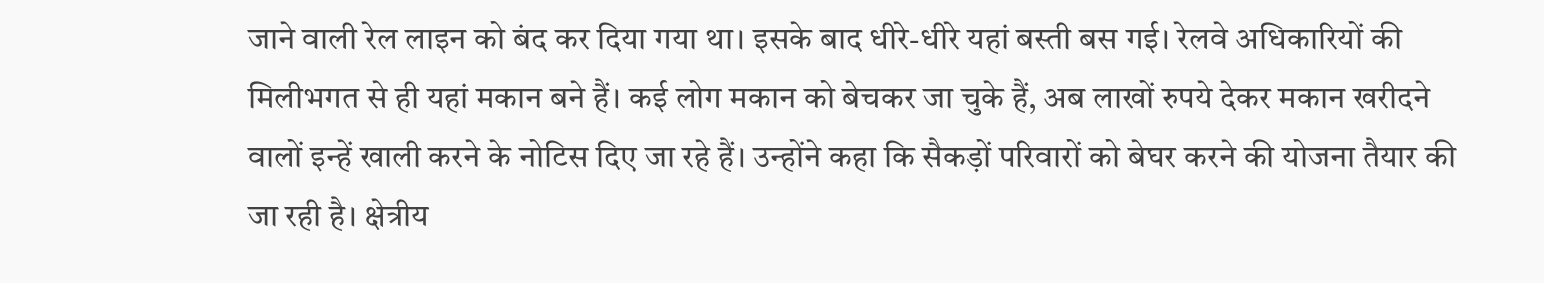जाने वाली रेल लाइन को बंद कर दिया गया था। इसके बाद धीरे-धीरे यहां बस्ती बस गई। रेलवे अधिकारियों की मिलीभगत से ही यहां मकान बने हैं। कई लोग मकान को बेचकर जा चुके हैं, अब लाखों रुपये देकर मकान खरीदने वालों इन्हें खाली करने के नोटिस दिए जा रहे हैं। उन्होंने कहा कि सैकड़ों परिवारों को बेघर करने की योजना तैयार की जा रही है। क्षेत्रीय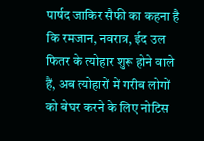पार्षद जाकिर सैफी का कहना है कि रमजान, नवरात्र, ईद उल फितर के त्योहार शुरू होने वाले हैं, अब त्योहारों में गरीब लोगों को बेघर करने के लिए नोटिस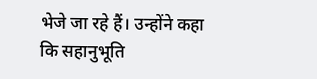भेजे जा रहे हैं। उन्होंने कहा कि सहानुभूति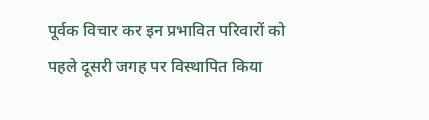पूर्वक विचार कर इन प्रभावित परिवारों को पहले दूसरी जगह पर विस्थापित किया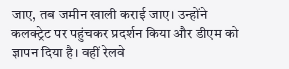जाए, तब जमीन खाली कराई जाए। उन्होंने कलक्ट्रेट पर पहुंचकर प्रदर्शन किया और डीएम को ज्ञापन दिया है। वहीं रेलवे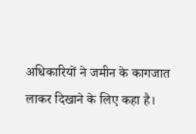अधिकारियों ने जमीन के कागजात लाकर दिखाने के लिए कहा है।